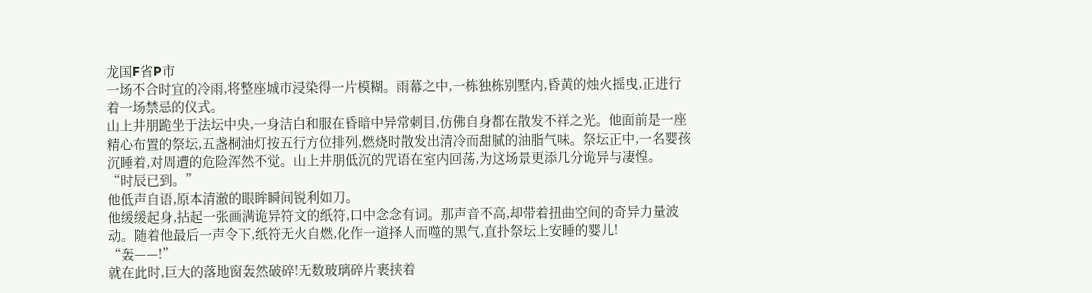龙国F省P市
一场不合时宜的冷雨,将整座城市浸染得一片模糊。雨幕之中,一栋独栋别墅内,昏黄的烛火摇曳,正进行着一场禁忌的仪式。
山上井朋跪坐于法坛中央,一身洁白和服在昏暗中异常刺目,仿佛自身都在散发不祥之光。他面前是一座精心布置的祭坛,五盏桐油灯按五行方位排列,燃烧时散发出清冷而甜腻的油脂气味。祭坛正中,一名婴孩沉睡着,对周遭的危险浑然不觉。山上井朋低沉的咒语在室内回荡,为这场景更添几分诡异与凄惶。
“时辰已到。”
他低声自语,原本清澈的眼眸瞬间锐利如刀。
他缓缓起身,拈起一张画满诡异符文的纸符,口中念念有词。那声音不高,却带着扭曲空间的奇异力量波动。随着他最后一声令下,纸符无火自燃,化作一道择人而噬的黑气,直扑祭坛上安睡的婴儿!
“轰——!”
就在此时,巨大的落地窗轰然破碎!无数玻璃碎片裹挟着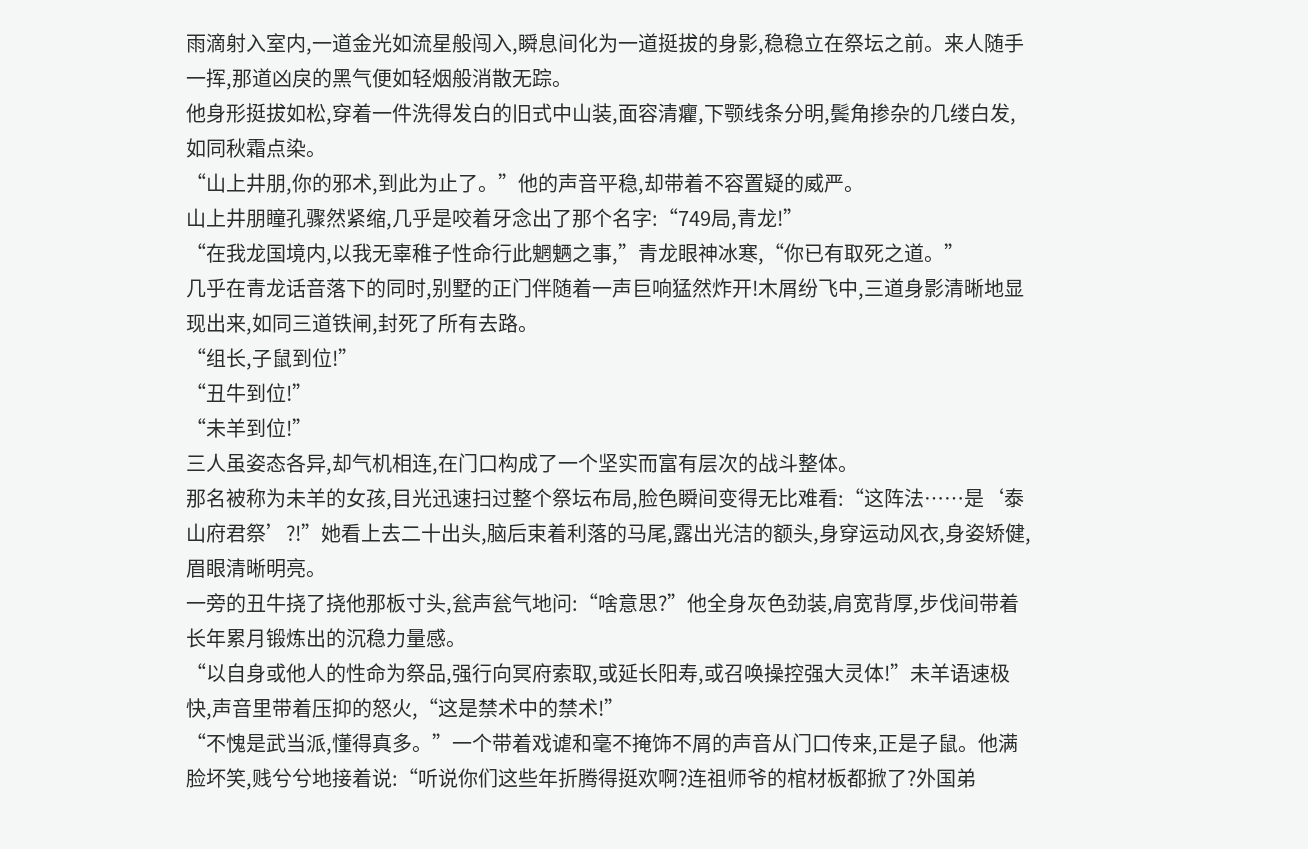雨滴射入室内,一道金光如流星般闯入,瞬息间化为一道挺拔的身影,稳稳立在祭坛之前。来人随手一挥,那道凶戾的黑气便如轻烟般消散无踪。
他身形挺拔如松,穿着一件洗得发白的旧式中山装,面容清癯,下颚线条分明,鬓角掺杂的几缕白发,如同秋霜点染。
“山上井朋,你的邪术,到此为止了。”他的声音平稳,却带着不容置疑的威严。
山上井朋瞳孔骤然紧缩,几乎是咬着牙念出了那个名字:“749局,青龙!”
“在我龙国境内,以我无辜稚子性命行此魍魉之事,”青龙眼神冰寒,“你已有取死之道。”
几乎在青龙话音落下的同时,别墅的正门伴随着一声巨响猛然炸开!木屑纷飞中,三道身影清晰地显现出来,如同三道铁闸,封死了所有去路。
“组长,子鼠到位!”
“丑牛到位!”
“未羊到位!”
三人虽姿态各异,却气机相连,在门口构成了一个坚实而富有层次的战斗整体。
那名被称为未羊的女孩,目光迅速扫过整个祭坛布局,脸色瞬间变得无比难看:“这阵法……是‘泰山府君祭’?!”她看上去二十出头,脑后束着利落的马尾,露出光洁的额头,身穿运动风衣,身姿矫健,眉眼清晰明亮。
一旁的丑牛挠了挠他那板寸头,瓮声瓮气地问:“啥意思?”他全身灰色劲装,肩宽背厚,步伐间带着长年累月锻炼出的沉稳力量感。
“以自身或他人的性命为祭品,强行向冥府索取,或延长阳寿,或召唤操控强大灵体!”未羊语速极快,声音里带着压抑的怒火,“这是禁术中的禁术!”
“不愧是武当派,懂得真多。”一个带着戏谑和毫不掩饰不屑的声音从门口传来,正是子鼠。他满脸坏笑,贱兮兮地接着说:“听说你们这些年折腾得挺欢啊?连祖师爷的棺材板都掀了?外国弟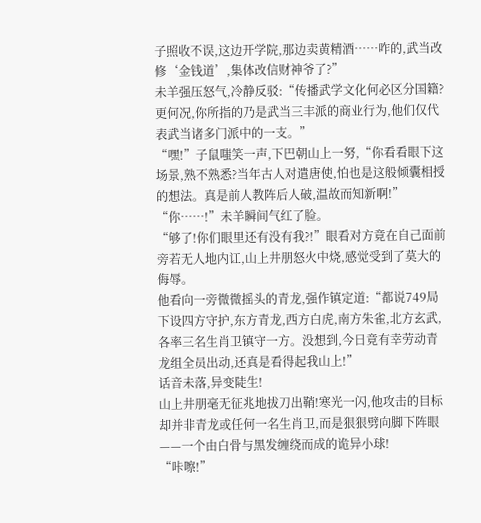子照收不误,这边开学院,那边卖黄精酒……咋的,武当改修‘金钱道’,集体改信财神爷了?”
未羊强压怒气,冷静反驳:“传播武学文化何必区分国籍?更何况,你所指的乃是武当三丰派的商业行为,他们仅代表武当诸多门派中的一支。”
“嘿!”子鼠嗤笑一声,下巴朝山上一努,“你看看眼下这场景,熟不熟悉?当年古人对遣唐使,怕也是这般倾囊相授的想法。真是前人教阵后人破,温故而知新啊!”
“你……!”未羊瞬间气红了脸。
“够了!你们眼里还有没有我?!”眼看对方竟在自己面前旁若无人地内讧,山上井朋怒火中烧,感觉受到了莫大的侮辱。
他看向一旁微微摇头的青龙,强作镇定道:“都说749局下设四方守护,东方青龙,西方白虎,南方朱雀,北方玄武,各率三名生肖卫镇守一方。没想到,今日竟有幸劳动青龙组全员出动,还真是看得起我山上!”
话音未落,异变陡生!
山上井朋毫无征兆地拔刀出鞘!寒光一闪,他攻击的目标却并非青龙或任何一名生肖卫,而是狠狠劈向脚下阵眼——一个由白骨与黑发缠绕而成的诡异小球!
“咔嚓!”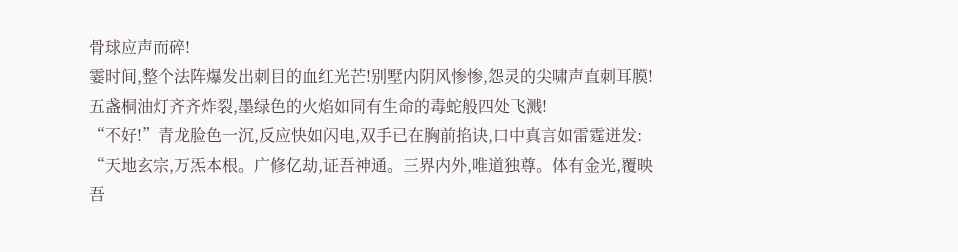骨球应声而碎!
霎时间,整个法阵爆发出刺目的血红光芒!别墅内阴风惨惨,怨灵的尖啸声直刺耳膜!五盏桐油灯齐齐炸裂,墨绿色的火焰如同有生命的毒蛇般四处飞溅!
“不好!”青龙脸色一沉,反应快如闪电,双手已在胸前掐诀,口中真言如雷霆迸发:
“天地玄宗,万炁本根。广修亿劫,证吾神通。三界内外,唯道独尊。体有金光,覆映吾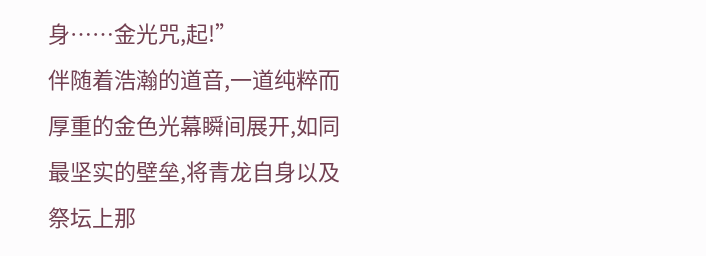身……金光咒,起!”
伴随着浩瀚的道音,一道纯粹而厚重的金色光幕瞬间展开,如同最坚实的壁垒,将青龙自身以及祭坛上那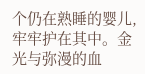个仍在熟睡的婴儿,牢牢护在其中。金光与弥漫的血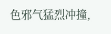色邪气猛烈冲撞,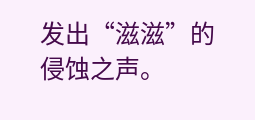发出“滋滋”的侵蚀之声。